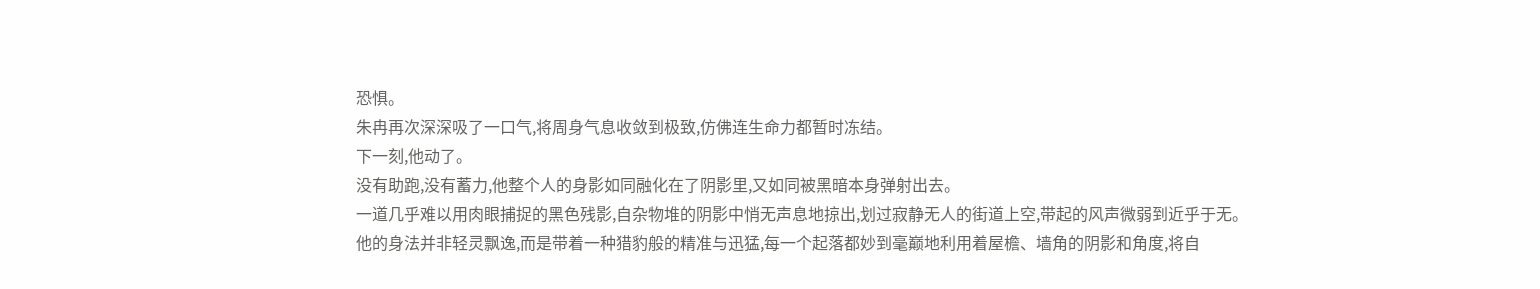恐惧。
朱冉再次深深吸了一口气,将周身气息收敛到极致,仿佛连生命力都暂时冻结。
下一刻,他动了。
没有助跑,没有蓄力,他整个人的身影如同融化在了阴影里,又如同被黑暗本身弹射出去。
一道几乎难以用肉眼捕捉的黑色残影,自杂物堆的阴影中悄无声息地掠出,划过寂静无人的街道上空,带起的风声微弱到近乎于无。
他的身法并非轻灵飘逸,而是带着一种猎豹般的精准与迅猛,每一个起落都妙到毫巅地利用着屋檐、墙角的阴影和角度,将自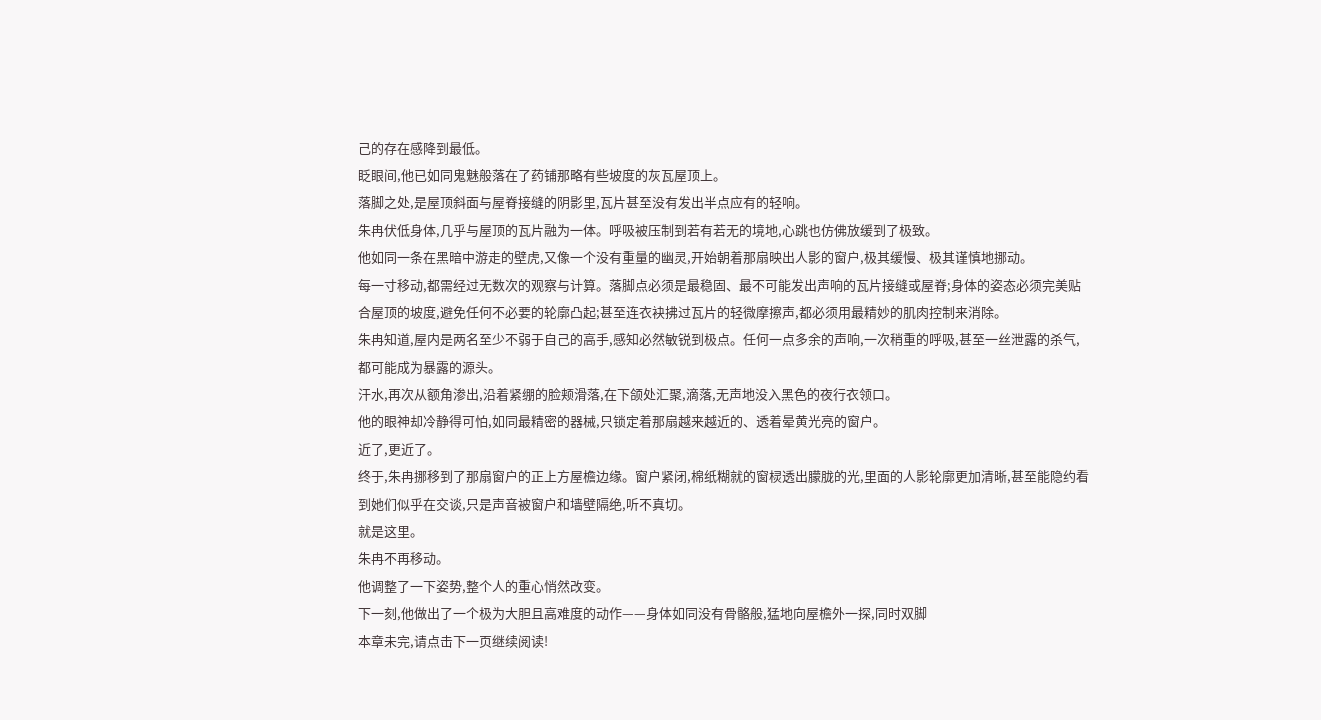己的存在感降到最低。
眨眼间,他已如同鬼魅般落在了药铺那略有些坡度的灰瓦屋顶上。
落脚之处,是屋顶斜面与屋脊接缝的阴影里,瓦片甚至没有发出半点应有的轻响。
朱冉伏低身体,几乎与屋顶的瓦片融为一体。呼吸被压制到若有若无的境地,心跳也仿佛放缓到了极致。
他如同一条在黑暗中游走的壁虎,又像一个没有重量的幽灵,开始朝着那扇映出人影的窗户,极其缓慢、极其谨慎地挪动。
每一寸移动,都需经过无数次的观察与计算。落脚点必须是最稳固、最不可能发出声响的瓦片接缝或屋脊;身体的姿态必须完美贴合屋顶的坡度,避免任何不必要的轮廓凸起;甚至连衣袂拂过瓦片的轻微摩擦声,都必须用最精妙的肌肉控制来消除。
朱冉知道,屋内是两名至少不弱于自己的高手,感知必然敏锐到极点。任何一点多余的声响,一次稍重的呼吸,甚至一丝泄露的杀气,都可能成为暴露的源头。
汗水,再次从额角渗出,沿着紧绷的脸颊滑落,在下颌处汇聚,滴落,无声地没入黑色的夜行衣领口。
他的眼神却冷静得可怕,如同最精密的器械,只锁定着那扇越来越近的、透着晕黄光亮的窗户。
近了,更近了。
终于,朱冉挪移到了那扇窗户的正上方屋檐边缘。窗户紧闭,棉纸糊就的窗棂透出朦胧的光,里面的人影轮廓更加清晰,甚至能隐约看到她们似乎在交谈,只是声音被窗户和墙壁隔绝,听不真切。
就是这里。
朱冉不再移动。
他调整了一下姿势,整个人的重心悄然改变。
下一刻,他做出了一个极为大胆且高难度的动作——身体如同没有骨骼般,猛地向屋檐外一探,同时双脚
本章未完,请点击下一页继续阅读!